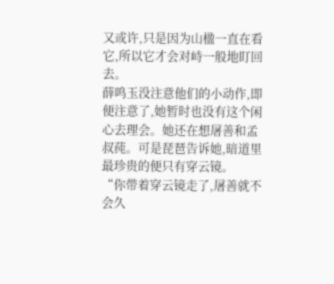又或许,只是因为山楹一直在看它,所以它才会对峙一般地盯回去。
薛鸣玉没注意他们的小动作,即便注意了,她暂时也没有这个闲心去理会。她还在想屠善和孟叔莼。可是琵琶告诉她,暗道里最珍贵的便只有穿云镜。
“你带着穿云镜走了,屠善就不会久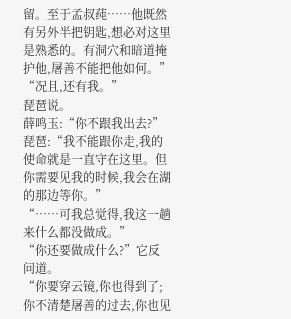留。至于孟叔莼……他既然有另外半把钥匙,想必对这里是熟悉的。有洞穴和暗道掩护他,屠善不能把他如何。”
“况且,还有我。”
琵琶说。
薛鸣玉:“你不跟我出去?”
琵琶:“我不能跟你走,我的使命就是一直守在这里。但你需要见我的时候,我会在湖的那边等你。”
“……可我总觉得,我这一趟来什么都没做成。”
“你还要做成什么?”它反问道。
“你要穿云镜,你也得到了;你不清楚屠善的过去,你也见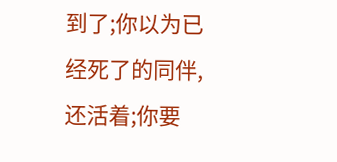到了;你以为已经死了的同伴,还活着;你要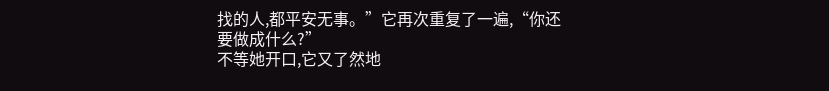找的人,都平安无事。”它再次重复了一遍,“你还要做成什么?”
不等她开口,它又了然地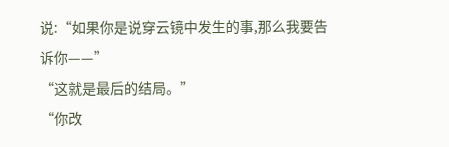说:“如果你是说穿云镜中发生的事,那么我要告诉你——”
“这就是最后的结局。”
“你改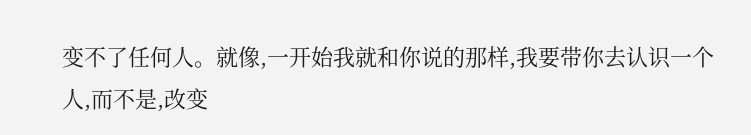变不了任何人。就像,一开始我就和你说的那样,我要带你去认识一个人,而不是,改变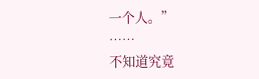一个人。”
……
不知道究竟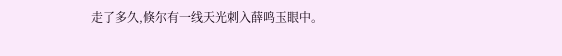走了多久,倏尔有一线天光刺入薛鸣玉眼中。